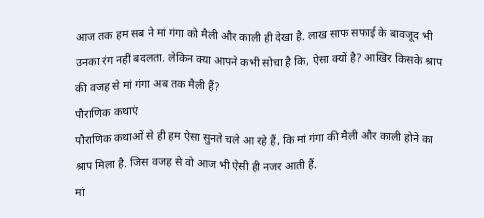आज तक हम सब ने मां गंगा को मैली और काली ही देखा है. लाख साफ सफाई के बावजूद भी उनका रंग नहीं बदलता. लेकिन क्या आपने कभी सोचा है कि, ऐसा क्यों है? आखिर किसके श्राप की वजह से मां गंगा अब तक मैली हैं?
पौराणिक कथाएं
पौराणिक कथाओं से ही हम ऐसा सुनते चले आ रहे हैं, कि मां गंगा की मैली और काली होने का श्राप मिला है. जिस वजह से वो आज भी ऐसी ही नजर आती हैं.
मां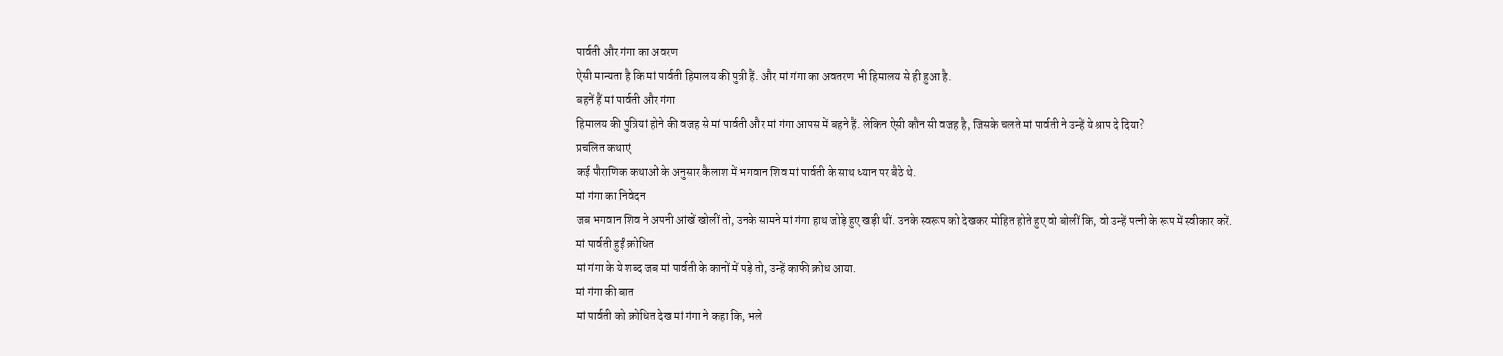पार्वती और गंगा का अवरण
ऐसी मान्यता है कि मां पार्वती हिमालय की पुत्री हैं. और मां गंगा का अवतरण भी हिमालय से ही हुआ है.
बहनें हैं मां पार्वती और गंगा
हिमालय की पुत्रियां होने की वजह से मां पार्वती और मां गंगा आपस में बहने हैं. लेकिन ऐसी कौन सी वजह है, जिसके चलते मां पार्वती ने उन्हें ये श्राप दे दिया?
प्रचलित कथाएं
कई पौराणिक कथाओं के अनुसार कैलाश में भगवान शिव मां पार्वती के साथ ध्यान पर बैठे थे.
मां गंगा का निवेदन
जब भगवान शिव ने अपनी आंखें खोलीं तो, उनके सामने मां गंगा हाथ जोड़े हुए खड़ी थीं. उनके स्वरूप को देखकर मोहित होते हुए वो बोलीं कि, वो उन्हें पत्नी के रूप में स्वीकार करें.
मां पार्वती हुईं क्रोधित
मां गंगा के ये शब्द जब मां पार्वती के कानों में पड़े तो, उन्हें काफी क्रोध आया.
मां गंगा की बात
मां पार्वती को क्रोधित देख मां गंगा ने कहा कि, भले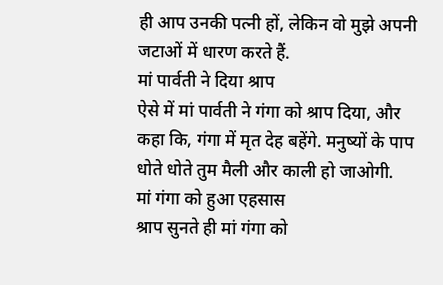ही आप उनकी पत्नी हों, लेकिन वो मुझे अपनी जटाओं में धारण करते हैं.
मां पार्वती ने दिया श्राप
ऐसे में मां पार्वती ने गंगा को श्राप दिया, और कहा कि, गंगा में मृत देह बहेंगे. मनुष्यों के पाप धोते धोते तुम मैली और काली हो जाओगी.
मां गंगा को हुआ एहसास
श्राप सुनते ही मां गंगा को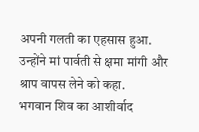अपनी गलती का एहसास हुआ. उन्होंने मां पार्वती से क्षमा मांगी और श्राप वापस लेने को कहा.
भगवान शिव का आशीर्वाद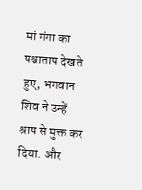मां गंगा का पश्चाताप देखते हुए, भगवान शिव ने उन्हें श्राप से मुक्त कर दिया. और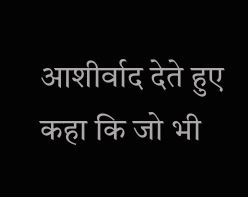आशीर्वाद देते हुए कहा कि जो भी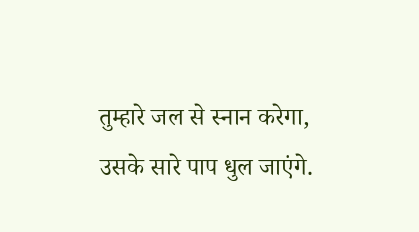तुम्हारे जल से स्नान करेगा, उसके सारे पाप धुल जाएंगे.